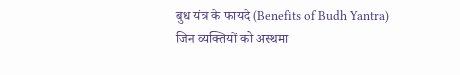बुध यंत्र के फायदे (Benefits of Budh Yantra)
जिन व्यक्तियों को अस्थमा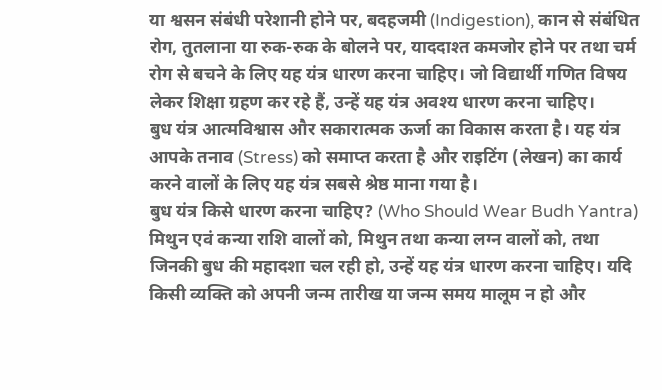या श्वसन संबंधी परेशानी होने पर, बदहजमी (Indigestion), कान से संबंधित रोग, तुतलाना या रुक-रुक के बोलने पर, याददाश्त कमजोर होने पर तथा चर्म रोग से बचने के लिए यह यंत्र धारण करना चाहिए। जो विद्यार्थी गणित विषय लेकर शिक्षा ग्रहण कर रहे हैं, उन्हें यह यंत्र अवश्य धारण करना चाहिए।
बुध यंत्र आत्मविश्वास और सकारात्मक ऊर्जा का विकास करता है। यह यंत्र आपके तनाव (Stress) को समाप्त करता है और राइटिंग (लेखन) का कार्य करने वालों के लिए यह यंत्र सबसे श्रेष्ठ माना गया है।
बुध यंत्र किसे धारण करना चाहिए? (Who Should Wear Budh Yantra)
मिथुन एवं कन्या राशि वालों को, मिथुन तथा कन्या लग्न वालों को, तथा जिनकी बुध की महादशा चल रही हो, उन्हें यह यंत्र धारण करना चाहिए। यदि किसी व्यक्ति को अपनी जन्म तारीख या जन्म समय मालूम न हो और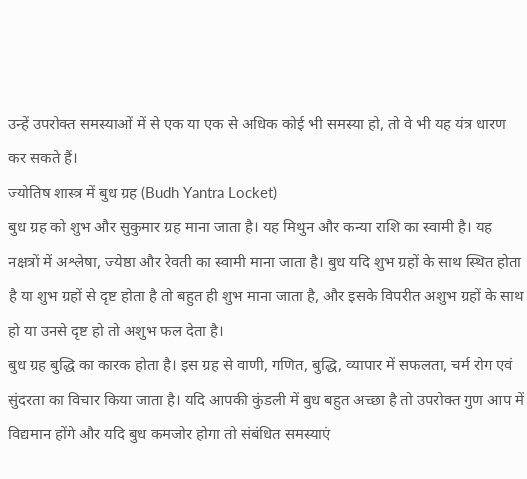उन्हें उपरोक्त समस्याओं में से एक या एक से अधिक कोई भी समस्या हो, तो वे भी यह यंत्र धारण कर सकते हैं।
ज्योतिष शास्त्र में बुध ग्रह (Budh Yantra Locket)
बुध ग्रह को शुभ और सुकुमार ग्रह माना जाता है। यह मिथुन और कन्या राशि का स्वामी है। यह नक्षत्रों में अश्लेषा, ज्येष्ठा और रेवती का स्वामी माना जाता है। बुध यदि शुभ ग्रहों के साथ स्थित होता है या शुभ ग्रहों से दृष्ट होता है तो बहुत ही शुभ माना जाता है, और इसके विपरीत अशुभ ग्रहों के साथ हो या उनसे दृष्ट हो तो अशुभ फल देता है।
बुध ग्रह बुद्धि का कारक होता है। इस ग्रह से वाणी, गणित, बुद्धि, व्यापार में सफलता, चर्म रोग एवं सुंदरता का विचार किया जाता है। यदि आपकी कुंडली में बुध बहुत अच्छा है तो उपरोक्त गुण आप में विद्यमान होंगे और यदि बुध कमजोर होगा तो संबंधित समस्याएं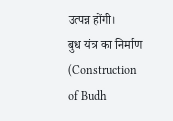उत्पन्न होंगी।
बुध यंत्र का निर्माण (Construction of Budh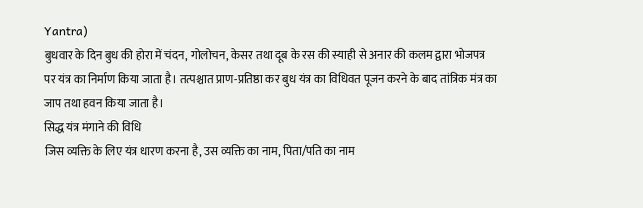Yantra)
बुधवार के दिन बुध की होरा में चंदन, गोलोचन, केसर तथा दूब के रस की स्याही से अनार की कलम द्वारा भोजपत्र पर यंत्र का निर्माण किया जाता है। तत्पश्चात प्राण-प्रतिष्ठा कर बुध यंत्र का विधिवत पूजन करने के बाद तांत्रिक मंत्र का जाप तथा हवन किया जाता है।
सिद्ध यंत्र मंगाने की विधि
जिस व्यक्ति के लिए यंत्र धारण करना है, उस व्यक्ति का नाम, पिता/पति का नाम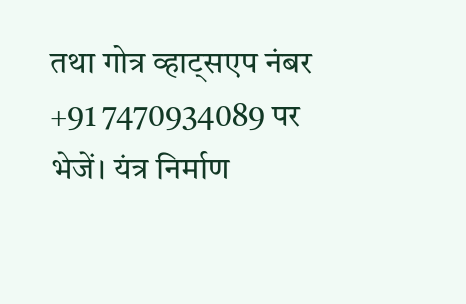तथा गोत्र व्हाट्सएप नंबर +91 7470934089 पर भेजें। यंत्र निर्माण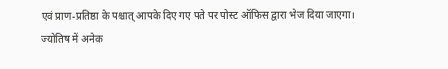एवं प्राण-प्रतिष्ठा के पश्चात् आपके दिए गए पते पर पोस्ट ऑफिस द्वारा भेज दिया जाएगा।
ज्योतिष में अनेक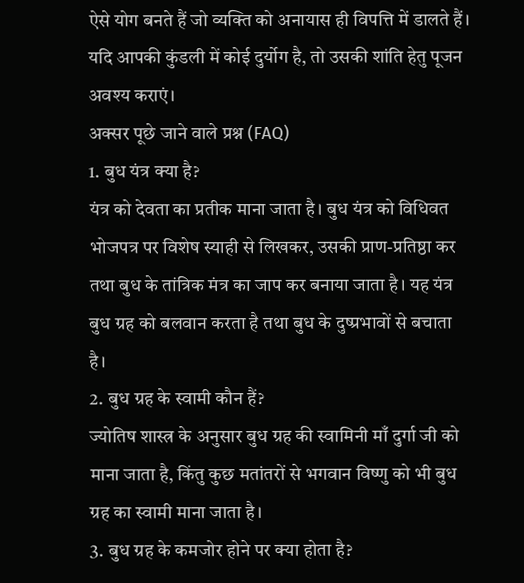ऐसे योग बनते हैं जो व्यक्ति को अनायास ही विपत्ति में डालते हैं। यदि आपकी कुंडली में कोई दुर्योग है, तो उसकी शांति हेतु पूजन अवश्य कराएं।
अक्सर पूछे जाने वाले प्रश्न (FAQ)
1. बुध यंत्र क्या है?
यंत्र को देवता का प्रतीक माना जाता है। बुध यंत्र को विधिवत भोजपत्र पर विशेष स्याही से लिखकर, उसकी प्राण-प्रतिष्ठा कर तथा बुध के तांत्रिक मंत्र का जाप कर बनाया जाता है। यह यंत्र बुध ग्रह को बलवान करता है तथा बुध के दुष्प्रभावों से बचाता है।
2. बुध ग्रह के स्वामी कौन हैं?
ज्योतिष शास्त्र के अनुसार बुध ग्रह की स्वामिनी माँ दुर्गा जी को माना जाता है, किंतु कुछ मतांतरों से भगवान विष्णु को भी बुध ग्रह का स्वामी माना जाता है।
3. बुध ग्रह के कमजोर होने पर क्या होता है?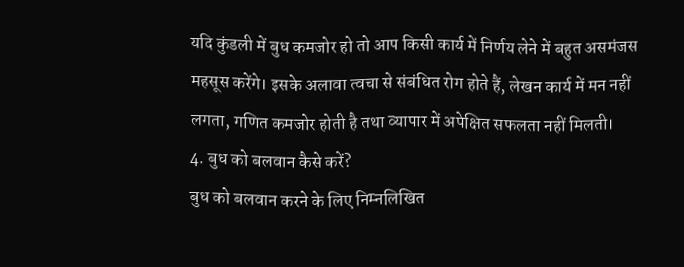यदि कुंडली में बुध कमजोर हो तो आप किसी कार्य में निर्णय लेने में बहुत असमंजस महसूस करेंगे। इसके अलावा त्वचा से संबंधित रोग होते हैं, लेखन कार्य में मन नहीं लगता, गणित कमजोर होती है तथा व्यापार में अपेक्षित सफलता नहीं मिलती।
4. बुध को बलवान कैसे करें?
बुध को बलवान करने के लिए निम्नलिखित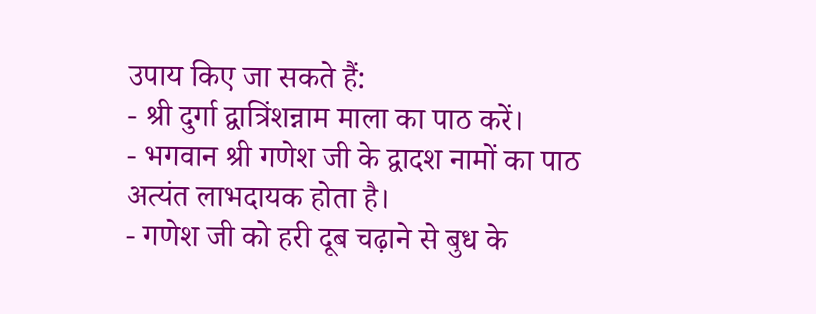उपाय किए जा सकते हैं:
- श्री दुर्गा द्वात्रिंशन्नाम माला का पाठ करें।
- भगवान श्री गणेश जी के द्वादश नामों का पाठ अत्यंत लाभदायक होता है।
- गणेश जी को हरी दूब चढ़ाने से बुध के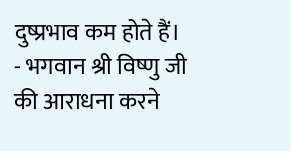दुष्प्रभाव कम होते हैं।
- भगवान श्री विष्णु जी की आराधना करने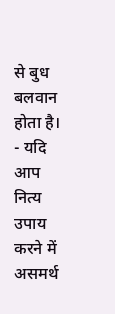से बुध बलवान होता है।
- यदि आप नित्य उपाय करने में असमर्थ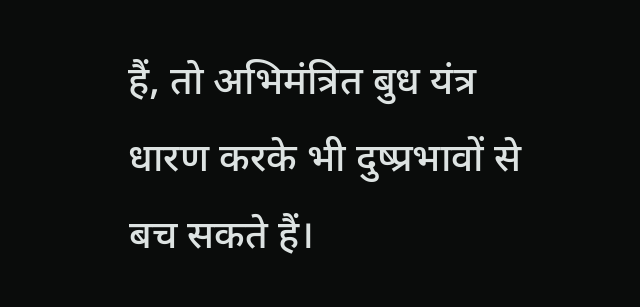हैं, तो अभिमंत्रित बुध यंत्र धारण करके भी दुष्प्रभावों से बच सकते हैं।